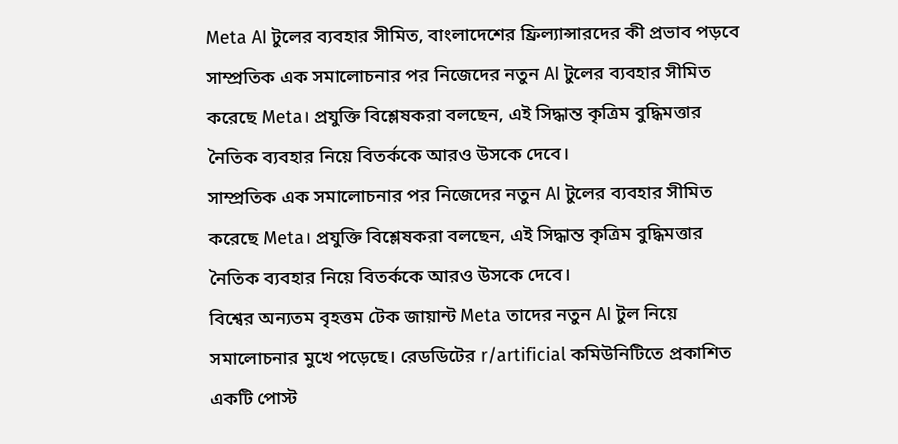Meta AI টুলের ব্যবহার সীমিত, বাংলাদেশের ফ্রিল্যান্সারদের কী প্রভাব পড়বে
সাম্প্রতিক এক সমালোচনার পর নিজেদের নতুন AI টুলের ব্যবহার সীমিত করেছে Meta। প্রযুক্তি বিশ্লেষকরা বলছেন, এই সিদ্ধান্ত কৃত্রিম বুদ্ধিমত্তার নৈতিক ব্যবহার নিয়ে বিতর্ককে আরও উসকে দেবে।
সাম্প্রতিক এক সমালোচনার পর নিজেদের নতুন AI টুলের ব্যবহার সীমিত করেছে Meta। প্রযুক্তি বিশ্লেষকরা বলছেন, এই সিদ্ধান্ত কৃত্রিম বুদ্ধিমত্তার নৈতিক ব্যবহার নিয়ে বিতর্ককে আরও উসকে দেবে।
বিশ্বের অন্যতম বৃহত্তম টেক জায়ান্ট Meta তাদের নতুন AI টুল নিয়ে সমালোচনার মুখে পড়েছে। রেডডিটের r/artificial কমিউনিটিতে প্রকাশিত একটি পোস্ট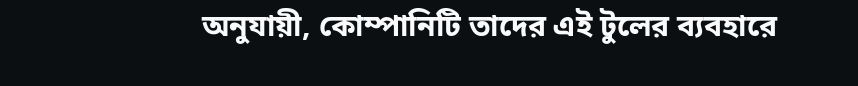অনুযায়ী, কোম্পানিটি তাদের এই টুলের ব্যবহারে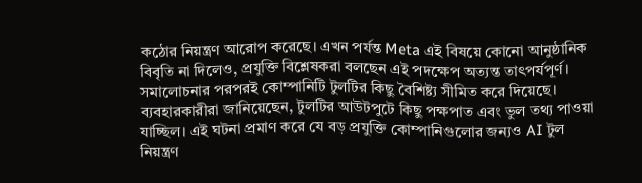কঠোর নিয়ন্ত্রণ আরোপ করেছে। এখন পর্যন্ত Meta এই বিষয়ে কোনো আনুষ্ঠানিক বিবৃতি না দিলেও, প্রযুক্তি বিশ্লেষকরা বলছেন এই পদক্ষেপ অত্যন্ত তাৎপর্যপূর্ণ।
সমালোচনার পরপরই কোম্পানিটি টুলটির কিছু বৈশিষ্ট্য সীমিত করে দিয়েছে। ব্যবহারকারীরা জানিয়েছেন, টুলটির আউটপুটে কিছু পক্ষপাত এবং ভুল তথ্য পাওয়া যাচ্ছিল। এই ঘটনা প্রমাণ করে যে বড় প্রযুক্তি কোম্পানিগুলোর জন্যও AI টুল নিয়ন্ত্রণ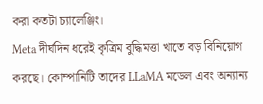করা কতটা চ্যালেঞ্জিং।
Meta দীর্ঘদিন ধরেই কৃত্রিম বুদ্ধিমত্তা খাতে বড় বিনিয়োগ করছে। কোম্পানিটি তাদের LLaMA মডেল এবং অন্যান্য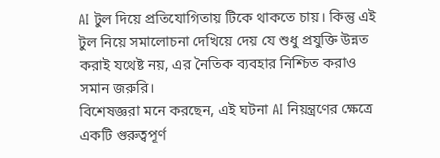AI টুল দিয়ে প্রতিযোগিতায় টিকে থাকতে চায়। কিন্তু এই টুল নিয়ে সমালোচনা দেখিয়ে দেয় যে শুধু প্রযুক্তি উন্নত করাই যথেষ্ট নয়, এর নৈতিক ব্যবহার নিশ্চিত করাও সমান জরুরি।
বিশেষজ্ঞরা মনে করছেন, এই ঘটনা AI নিয়ন্ত্রণের ক্ষেত্রে একটি গুরুত্বপূর্ণ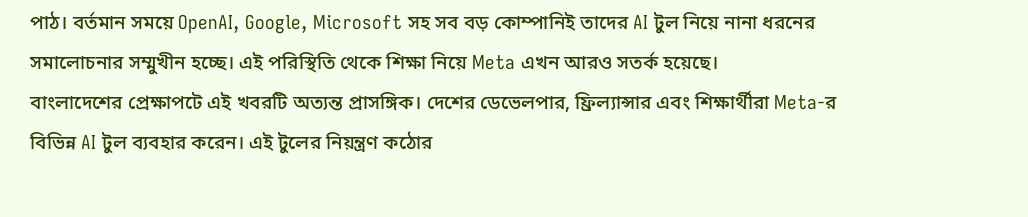পাঠ। বর্তমান সময়ে OpenAI, Google, Microsoft সহ সব বড় কোম্পানিই তাদের AI টুল নিয়ে নানা ধরনের সমালোচনার সম্মুখীন হচ্ছে। এই পরিস্থিতি থেকে শিক্ষা নিয়ে Meta এখন আরও সতর্ক হয়েছে।
বাংলাদেশের প্রেক্ষাপটে এই খবরটি অত্যন্ত প্রাসঙ্গিক। দেশের ডেভেলপার, ফ্রিল্যান্সার এবং শিক্ষার্থীরা Meta-র বিভিন্ন AI টুল ব্যবহার করেন। এই টুলের নিয়ন্ত্রণ কঠোর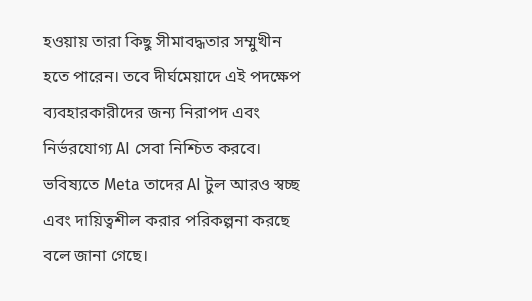হওয়ায় তারা কিছু সীমাবদ্ধতার সম্মুখীন হতে পারেন। তবে দীর্ঘমেয়াদে এই পদক্ষেপ ব্যবহারকারীদের জন্য নিরাপদ এবং নির্ভরযোগ্য AI সেবা নিশ্চিত করবে।
ভবিষ্যতে Meta তাদের AI টুল আরও স্বচ্ছ এবং দায়িত্বশীল করার পরিকল্পনা করছে বলে জানা গেছে।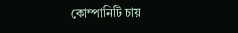কোম্পানিটি চায়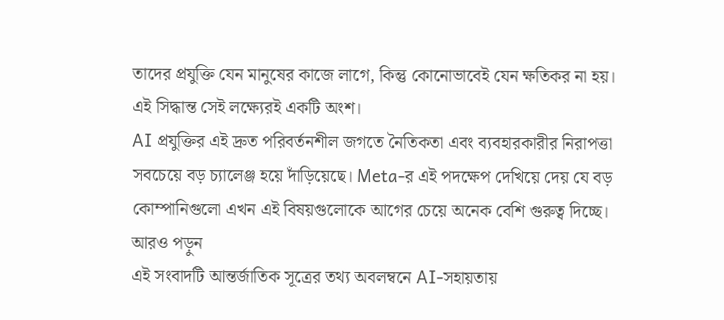তাদের প্রযুক্তি যেন মানুষের কাজে লাগে, কিন্তু কোনোভাবেই যেন ক্ষতিকর না হয়। এই সিদ্ধান্ত সেই লক্ষ্যেরই একটি অংশ।
AI প্রযুক্তির এই দ্রুত পরিবর্তনশীল জগতে নৈতিকতা এবং ব্যবহারকারীর নিরাপত্তা সবচেয়ে বড় চ্যালেঞ্জ হয়ে দাঁড়িয়েছে। Meta-র এই পদক্ষেপ দেখিয়ে দেয় যে বড় কোম্পানিগুলো এখন এই বিষয়গুলোকে আগের চেয়ে অনেক বেশি গুরুত্ব দিচ্ছে।
আরও পড়ুন
এই সংবাদটি আন্তর্জাতিক সূত্রের তথ্য অবলম্বনে AI-সহায়তায়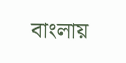বাংলায়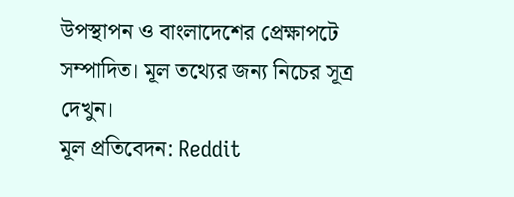উপস্থাপন ও বাংলাদেশের প্রেক্ষাপটে সম্পাদিত। মূল তথ্যের জন্য নিচের সূত্র দেখুন।
মূল প্রতিবেদন: Reddit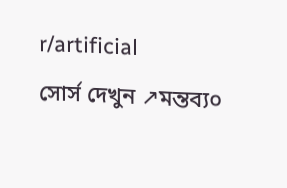r/artificial
সোর্স দেখুন ↗মন্তব্য০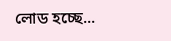লোড হচ্ছে...